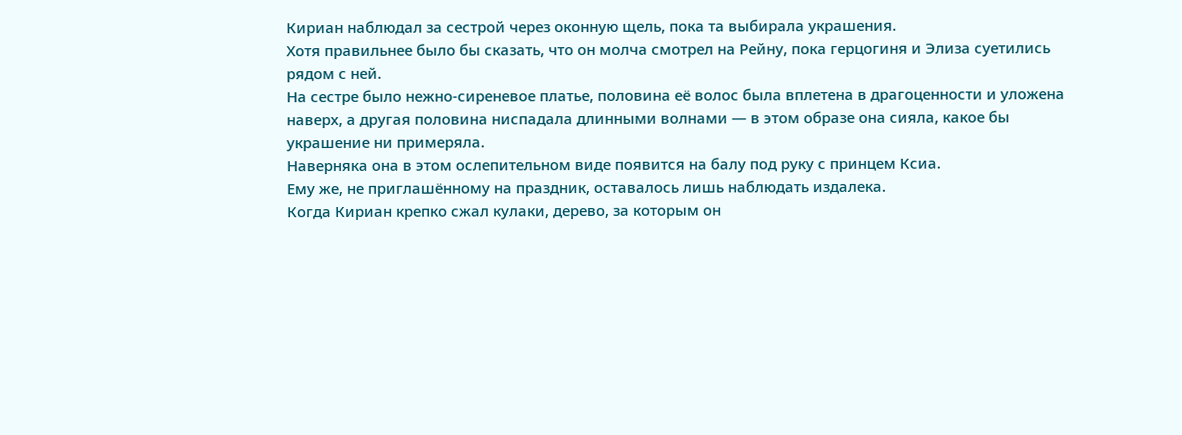Кириан наблюдал за сестрой через оконную щель, пока та выбирала украшения.
Хотя правильнее было бы сказать, что он молча смотрел на Рейну, пока герцогиня и Элиза суетились рядом с ней.
На сестре было нежно-сиреневое платье, половина её волос была вплетена в драгоценности и уложена наверх, а другая половина ниспадала длинными волнами — в этом образе она сияла, какое бы украшение ни примеряла.
Наверняка она в этом ослепительном виде появится на балу под руку с принцем Ксиа.
Ему же, не приглашённому на праздник, оставалось лишь наблюдать издалека.
Когда Кириан крепко сжал кулаки, дерево, за которым он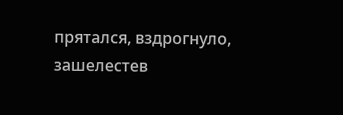прятался, вздрогнуло, зашелестев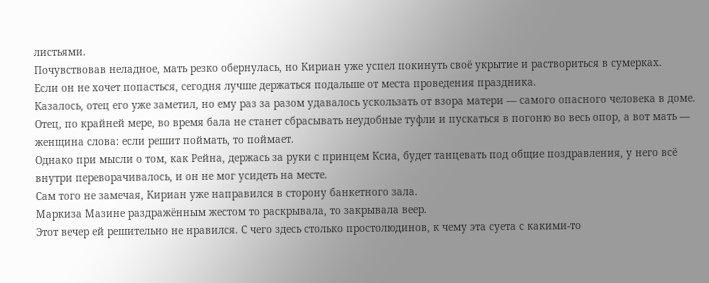листьями.
Почувствовав неладное, мать резко обернулась, но Кириан уже успел покинуть своё укрытие и раствориться в сумерках.
Если он не хочет попасться, сегодня лучше держаться подальше от места проведения праздника.
Казалось, отец его уже заметил, но ему раз за разом удавалось ускользать от взора матери — самого опасного человека в доме.
Отец, по крайней мере, во время бала не станет сбрасывать неудобные туфли и пускаться в погоню во весь опор, а вот мать — женщина слова: если решит поймать, то поймает.
Однако при мысли о том, как Рейна, держась за руки с принцем Ксиа, будет танцевать под общие поздравления, у него всё внутри переворачивалось, и он не мог усидеть на месте.
Сам того не замечая, Кириан уже направился в сторону банкетного зала.
Маркиза Мазине раздражённым жестом то раскрывала, то закрывала веер.
Этот вечер ей решительно не нравился. С чего здесь столько простолюдинов, к чему эта суета с какими-то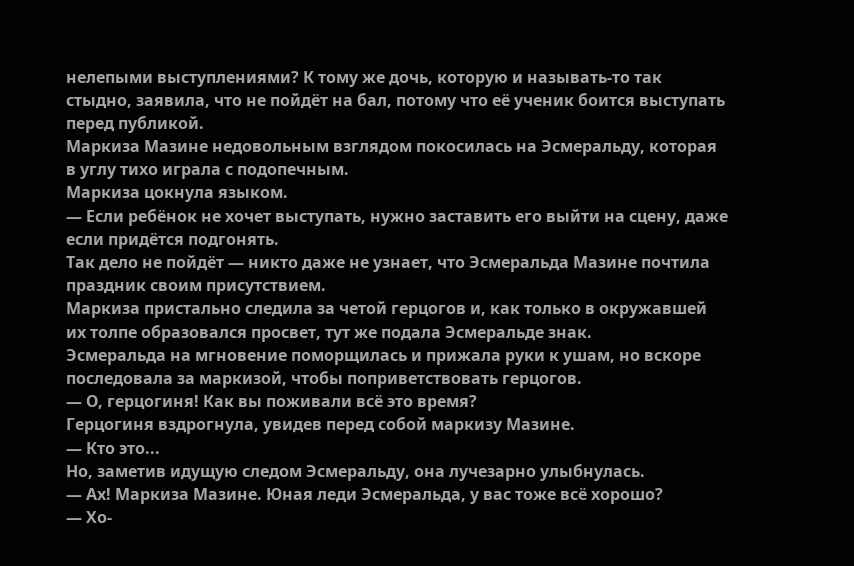нелепыми выступлениями? К тому же дочь, которую и называть-то так стыдно, заявила, что не пойдёт на бал, потому что её ученик боится выступать перед публикой.
Маркиза Мазине недовольным взглядом покосилась на Эсмеральду, которая в углу тихо играла с подопечным.
Маркиза цокнула языком.
— Если ребёнок не хочет выступать, нужно заставить его выйти на сцену, даже если придётся подгонять.
Так дело не пойдёт — никто даже не узнает, что Эсмеральда Мазине почтила праздник своим присутствием.
Маркиза пристально следила за четой герцогов и, как только в окружавшей их толпе образовался просвет, тут же подала Эсмеральде знак.
Эсмеральда на мгновение поморщилась и прижала руки к ушам, но вскоре последовала за маркизой, чтобы поприветствовать герцогов.
— О, герцогиня! Как вы поживали всё это время?
Герцогиня вздрогнула, увидев перед собой маркизу Мазине.
— Кто это...
Но, заметив идущую следом Эсмеральду, она лучезарно улыбнулась.
— Ах! Маркиза Мазине. Юная леди Эсмеральда, у вас тоже всё хорошо?
— Хо-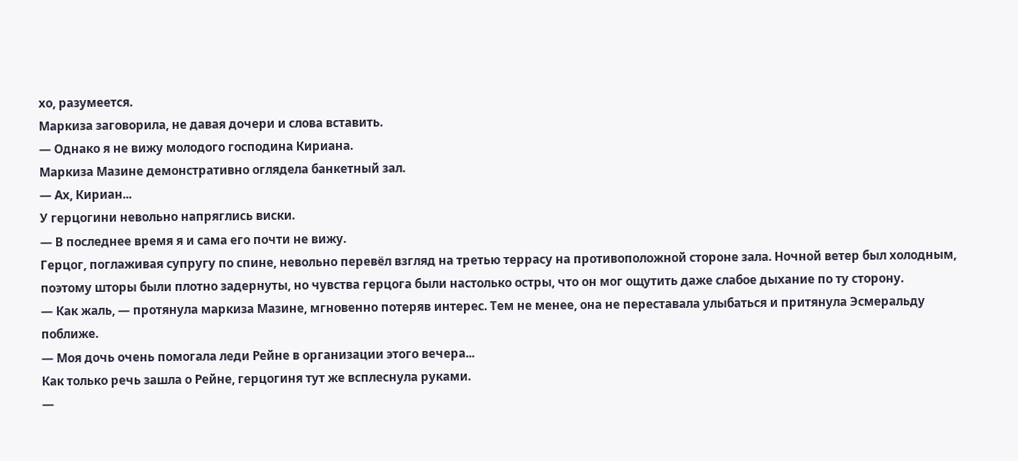хо, разумеется.
Маркиза заговорила, не давая дочери и слова вставить.
— Однако я не вижу молодого господина Кириана.
Маркиза Мазине демонстративно оглядела банкетный зал.
— Ах, Кириан...
У герцогини невольно напряглись виски.
— В последнее время я и сама его почти не вижу.
Герцог, поглаживая супругу по спине, невольно перевёл взгляд на третью террасу на противоположной стороне зала. Ночной ветер был холодным, поэтому шторы были плотно задернуты, но чувства герцога были настолько остры, что он мог ощутить даже слабое дыхание по ту сторону.
— Как жаль, — протянула маркиза Мазине, мгновенно потеряв интерес. Тем не менее, она не переставала улыбаться и притянула Эсмеральду поближе.
— Моя дочь очень помогала леди Рейне в организации этого вечера...
Как только речь зашла о Рейне, герцогиня тут же всплеснула руками.
—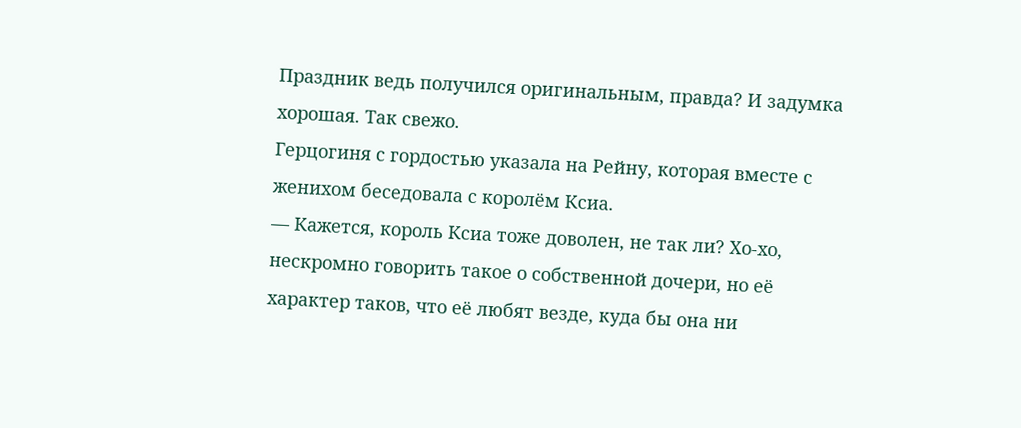Праздник ведь получился оригинальным, правда? И задумка хорошая. Так свежо.
Герцогиня с гордостью указала на Рейну, которая вместе с женихом беседовала с королём Ксиа.
— Кажется, король Ксиа тоже доволен, не так ли? Хо-хо, нескромно говорить такое о собственной дочери, но её характер таков, что её любят везде, куда бы она ни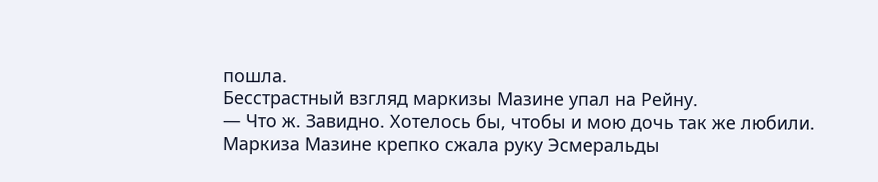пошла.
Бесстрастный взгляд маркизы Мазине упал на Рейну.
— Что ж. Завидно. Хотелось бы, чтобы и мою дочь так же любили.
Маркиза Мазине крепко сжала руку Эсмеральды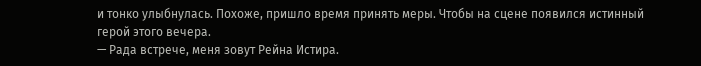и тонко улыбнулась. Похоже, пришло время принять меры. Чтобы на сцене появился истинный герой этого вечера.
— Рада встрече, меня зовут Рейна Истира.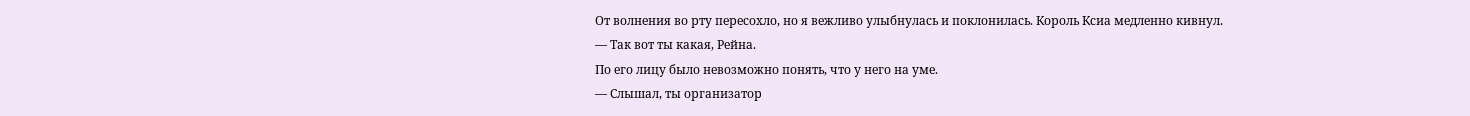От волнения во рту пересохло, но я вежливо улыбнулась и поклонилась. Король Ксиа медленно кивнул.
— Так вот ты какая, Рейна.
По его лицу было невозможно понять, что у него на уме.
— Слышал, ты организатор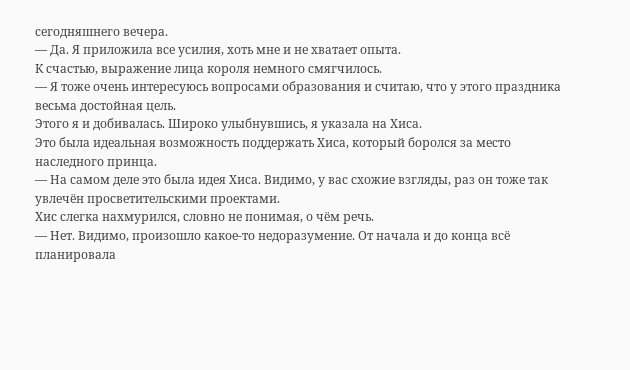сегодняшнего вечера.
— Да. Я приложила все усилия, хоть мне и не хватает опыта.
К счастью, выражение лица короля немного смягчилось.
— Я тоже очень интересуюсь вопросами образования и считаю, что у этого праздника весьма достойная цель.
Этого я и добивалась. Широко улыбнувшись, я указала на Хиса.
Это была идеальная возможность поддержать Хиса, который боролся за место наследного принца.
— На самом деле это была идея Хиса. Видимо, у вас схожие взгляды, раз он тоже так увлечён просветительскими проектами.
Хис слегка нахмурился, словно не понимая, о чём речь.
— Нет. Видимо, произошло какое-то недоразумение. От начала и до конца всё планировала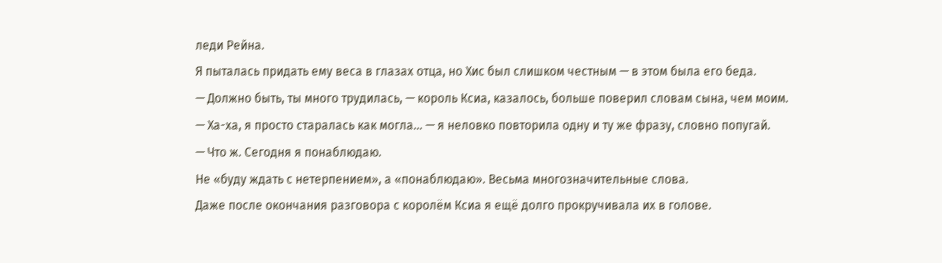леди Рейна.
Я пыталась придать ему веса в глазах отца, но Хис был слишком честным — в этом была его беда.
— Должно быть, ты много трудилась, — король Ксиа, казалось, больше поверил словам сына, чем моим.
— Ха-ха, я просто старалась как могла... — я неловко повторила одну и ту же фразу, словно попугай.
— Что ж. Сегодня я понаблюдаю.
Не «буду ждать с нетерпением», а «понаблюдаю». Весьма многозначительные слова.
Даже после окончания разговора с королём Ксиа я ещё долго прокручивала их в голове.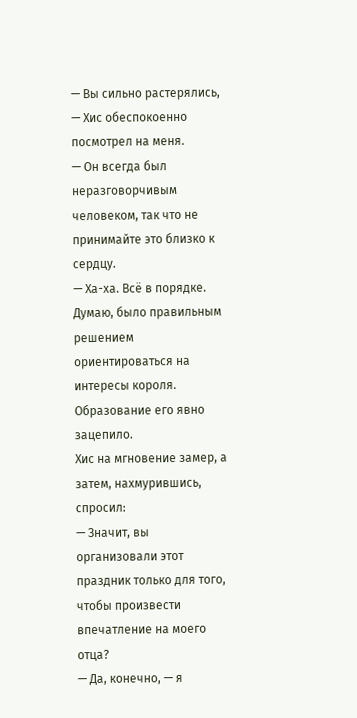— Вы сильно растерялись, — Хис обеспокоенно посмотрел на меня.
— Он всегда был неразговорчивым человеком, так что не принимайте это близко к сердцу.
— Ха-ха. Всё в порядке. Думаю, было правильным решением ориентироваться на интересы короля. Образование его явно зацепило.
Хис на мгновение замер, а затем, нахмурившись, спросил:
— Значит, вы организовали этот праздник только для того, чтобы произвести впечатление на моего отца?
— Да, конечно, — я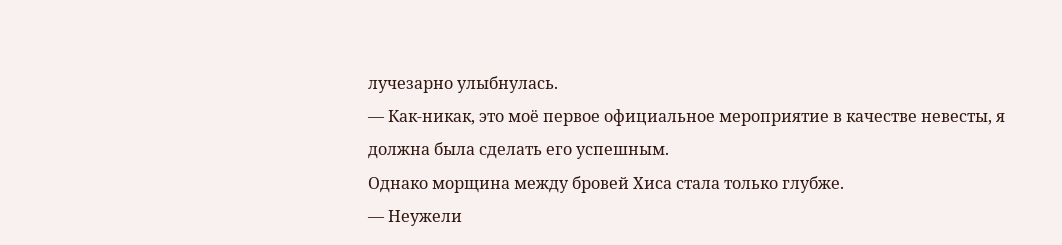лучезарно улыбнулась.
— Как-никак, это моё первое официальное мероприятие в качестве невесты, я должна была сделать его успешным.
Однако морщина между бровей Хиса стала только глубже.
— Неужели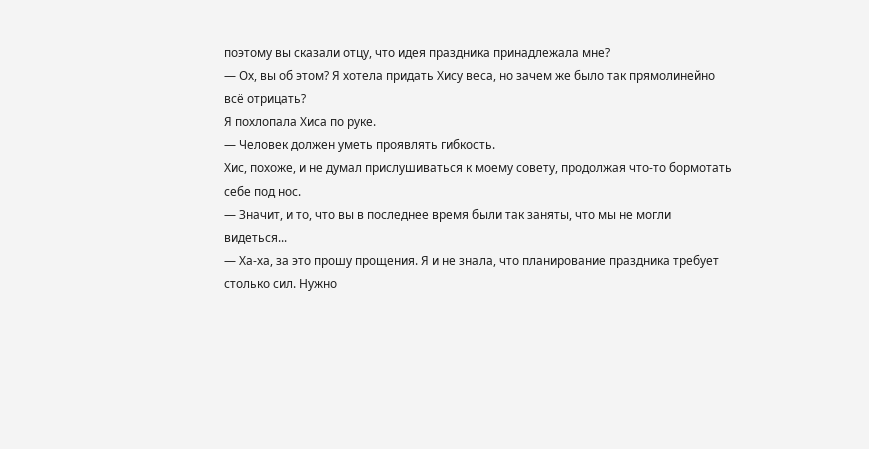поэтому вы сказали отцу, что идея праздника принадлежала мне?
— Ох, вы об этом? Я хотела придать Хису веса, но зачем же было так прямолинейно всё отрицать?
Я похлопала Хиса по руке.
— Человек должен уметь проявлять гибкость.
Хис, похоже, и не думал прислушиваться к моему совету, продолжая что-то бормотать себе под нос.
— Значит, и то, что вы в последнее время были так заняты, что мы не могли видеться...
— Ха-ха, за это прошу прощения. Я и не знала, что планирование праздника требует столько сил. Нужно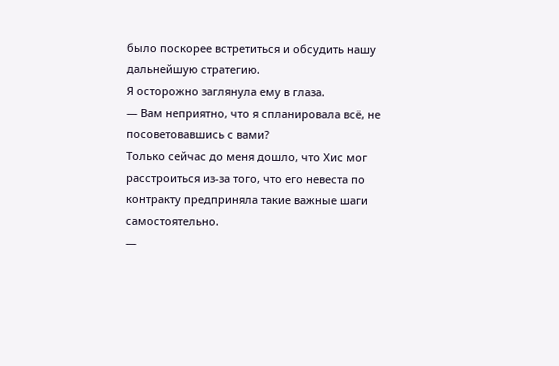было поскорее встретиться и обсудить нашу дальнейшую стратегию.
Я осторожно заглянула ему в глаза.
— Вам неприятно, что я спланировала всё, не посоветовавшись с вами?
Только сейчас до меня дошло, что Хис мог расстроиться из-за того, что его невеста по контракту предприняла такие важные шаги самостоятельно.
—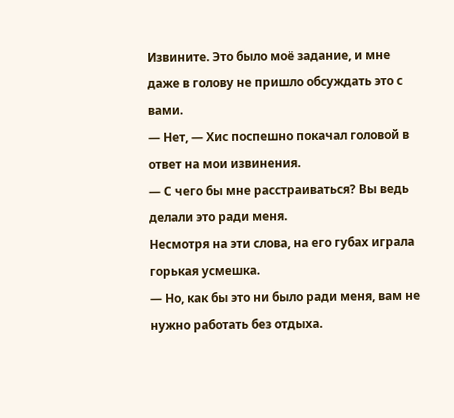Извините. Это было моё задание, и мне даже в голову не пришло обсуждать это с вами.
— Нет, — Хис поспешно покачал головой в ответ на мои извинения.
— С чего бы мне расстраиваться? Вы ведь делали это ради меня.
Несмотря на эти слова, на его губах играла горькая усмешка.
— Но, как бы это ни было ради меня, вам не нужно работать без отдыха.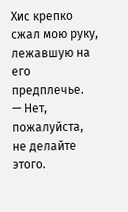Хис крепко сжал мою руку, лежавшую на его предплечье.
— Нет, пожалуйста, не делайте этого.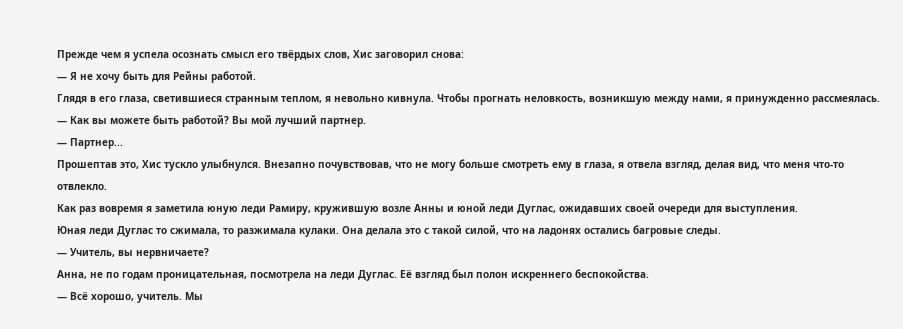Прежде чем я успела осознать смысл его твёрдых слов, Хис заговорил снова:
— Я не хочу быть для Рейны работой.
Глядя в его глаза, светившиеся странным теплом, я невольно кивнула. Чтобы прогнать неловкость, возникшую между нами, я принужденно рассмеялась.
— Как вы можете быть работой? Вы мой лучший партнер.
— Партнер...
Прошептав это, Хис тускло улыбнулся. Внезапно почувствовав, что не могу больше смотреть ему в глаза, я отвела взгляд, делая вид, что меня что-то отвлекло.
Как раз вовремя я заметила юную леди Рамиру, кружившую возле Анны и юной леди Дуглас, ожидавших своей очереди для выступления.
Юная леди Дуглас то сжимала, то разжимала кулаки. Она делала это с такой силой, что на ладонях остались багровые следы.
— Учитель, вы нервничаете?
Анна, не по годам проницательная, посмотрела на леди Дуглас. Её взгляд был полон искреннего беспокойства.
— Всё хорошо, учитель. Мы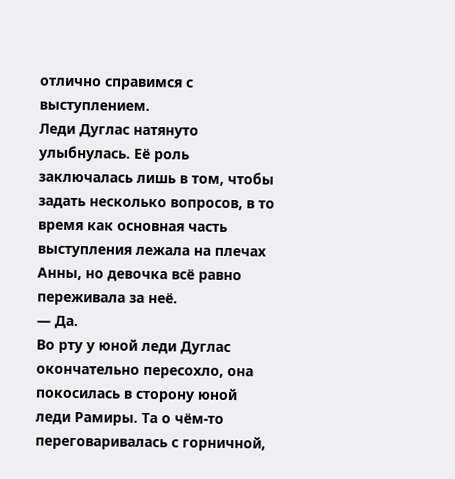отлично справимся с выступлением.
Леди Дуглас натянуто улыбнулась. Её роль заключалась лишь в том, чтобы задать несколько вопросов, в то время как основная часть выступления лежала на плечах Анны, но девочка всё равно переживала за неё.
— Да.
Во рту у юной леди Дуглас окончательно пересохло, она покосилась в сторону юной леди Рамиры. Та о чём-то переговаривалась с горничной,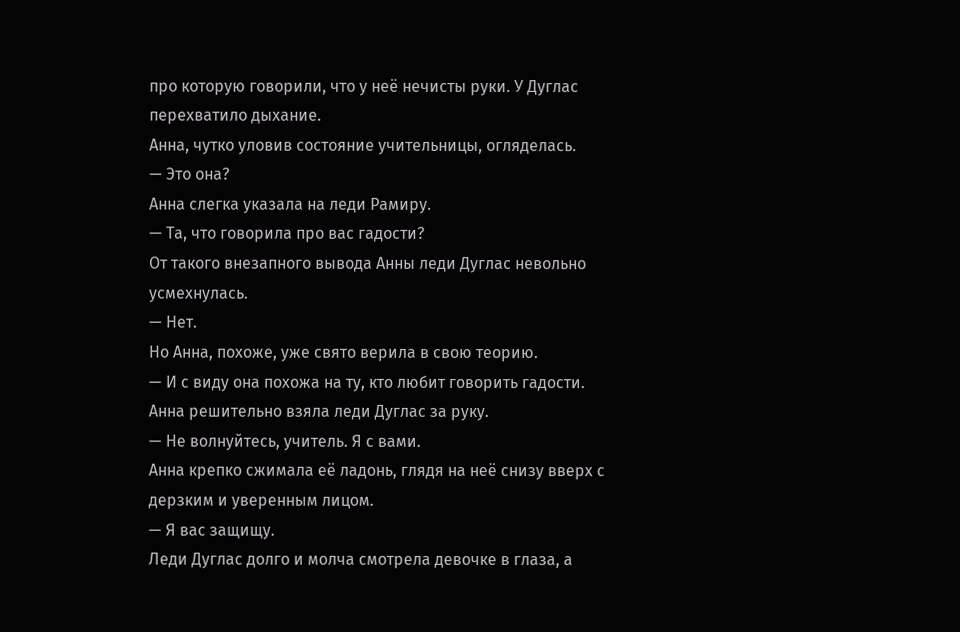про которую говорили, что у неё нечисты руки. У Дуглас перехватило дыхание.
Анна, чутко уловив состояние учительницы, огляделась.
— Это она?
Анна слегка указала на леди Рамиру.
— Та, что говорила про вас гадости?
От такого внезапного вывода Анны леди Дуглас невольно усмехнулась.
— Нет.
Но Анна, похоже, уже свято верила в свою теорию.
— И с виду она похожа на ту, кто любит говорить гадости.
Анна решительно взяла леди Дуглас за руку.
— Не волнуйтесь, учитель. Я с вами.
Анна крепко сжимала её ладонь, глядя на неё снизу вверх с дерзким и уверенным лицом.
— Я вас защищу.
Леди Дуглас долго и молча смотрела девочке в глаза, а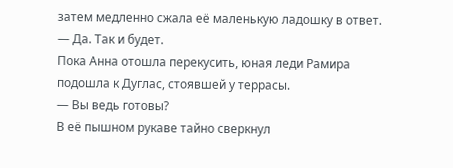затем медленно сжала её маленькую ладошку в ответ.
— Да. Так и будет.
Пока Анна отошла перекусить, юная леди Рамира подошла к Дуглас, стоявшей у террасы.
— Вы ведь готовы?
В её пышном рукаве тайно сверкнул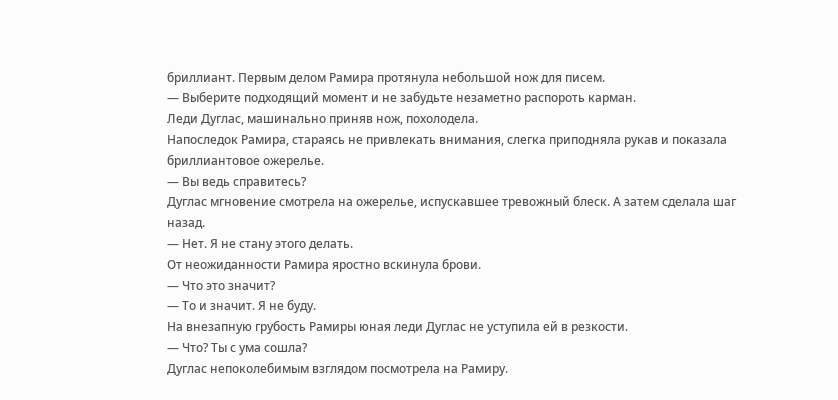бриллиант. Первым делом Рамира протянула небольшой нож для писем.
— Выберите подходящий момент и не забудьте незаметно распороть карман.
Леди Дуглас, машинально приняв нож, похолодела.
Напоследок Рамира, стараясь не привлекать внимания, слегка приподняла рукав и показала бриллиантовое ожерелье.
— Вы ведь справитесь?
Дуглас мгновение смотрела на ожерелье, испускавшее тревожный блеск. А затем сделала шаг назад.
— Нет. Я не стану этого делать.
От неожиданности Рамира яростно вскинула брови.
— Что это значит?
— То и значит. Я не буду.
На внезапную грубость Рамиры юная леди Дуглас не уступила ей в резкости.
— Что? Ты с ума сошла?
Дуглас непоколебимым взглядом посмотрела на Рамиру.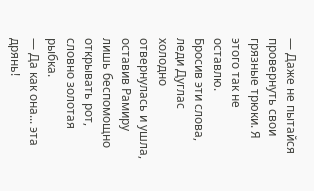— Даже не пытайся провернуть свои грязные трюки. Я этого так не оставлю.
Бросив эти слова, леди Дуглас холодно отвернулась и ушла, оставив Рамиру лишь беспомощно открывать рот, словно золотая рыбка.
— Да как она... эта дрянь!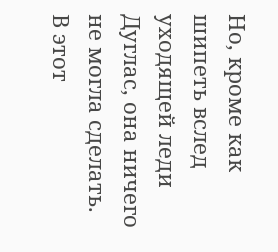Но, кроме как шипеть вслед уходящей леди Дуглас, она ничего не могла сделать.
В этот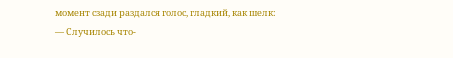момент сзади раздался голос, гладкий, как шелк:
— Случилось что-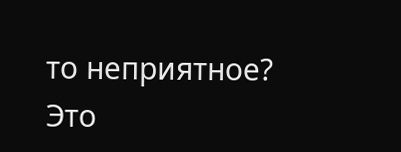то неприятное?
Это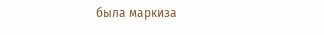была маркиза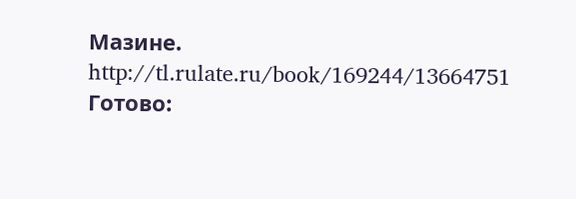Мазине.
http://tl.rulate.ru/book/169244/13664751
Готово: